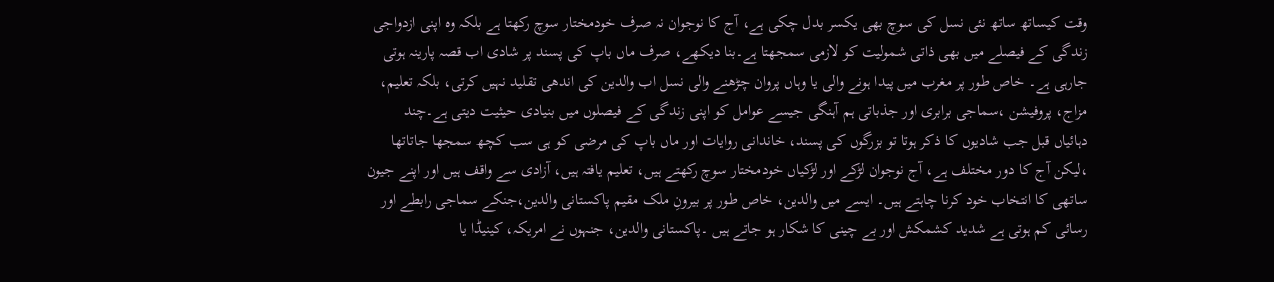وقت کیساتھ ساتھ نئی نسل کی سوچ بھی یکسر بدل چکی ہے، آج کا نوجوان نہ صرف خودمختار سوچ رکھتا ہے بلکہ وہ اپنی ازدواجی زندگی کے فیصلے میں بھی ذاتی شمولیت کو لازمی سمجھتا ہے۔بنا دیکھے، صرف ماں باپ کی پسند پر شادی اب قصہ پارینہ ہوتی جارہی ہے۔ خاص طور پر مغرب میں پیدا ہونے والی یا وہاں پروان چڑھنے والی نسل اب والدین کی اندھی تقلید نہیں کرتی، بلکہ تعلیم، مزاج، پروفیشن ،سماجی برابری اور جذباتی ہم آہنگی جیسے عوامل کو اپنی زندگی کے فیصلوں میں بنیادی حیثیت دیتی ہے۔چند دہائیاں قبل جب شادیوں کا ذکر ہوتا تو بزرگوں کی پسند، خاندانی روایات اور ماں باپ کی مرضی کو ہی سب کچھ سمجھا جاتاتھا ،لیکن آج کا دور مختلف ہے، آج نوجوان لڑکے اور لڑکیاں خودمختار سوچ رکھتے ہیں، تعلیم یافتہ ہیں، آزادی سے واقف ہیں اور اپنے جیون ساتھی کا انتخاب خود کرنا چاہتے ہیں۔ ایسے میں والدین، خاص طور پر بیرونِ ملک مقیم پاکستانی والدین،جنکے سماجی رابطے اور رسائی کم ہوتی ہے شدید کشمکش اور بے چینی کا شکار ہو جاتے ہیں ۔پاکستانی والدین، جنہوں نے امریکہ، کینیڈا یا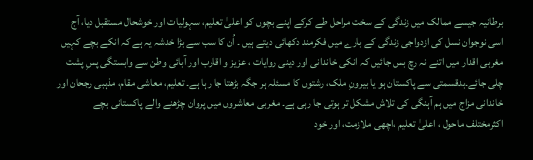برطانیہ جیسے ممالک میں زندگی کے سخت مراحل طے کرکے اپنے بچوں کو اعلیٰ تعلیم، سہولیات اور خوشحال مستقبل دیا، آج اسی نوجوان نسل کی ازدواجی زندگی کے بارے میں فکرمند دکھائی دیتے ہیں ۔ اُن کا سب سے بڑا خدشہ یہ ہے کہ انکے بچے کہیں مغربی اقدار میں اتنے نہ رچ بس جائیں کہ انکی خاندانی اور دینی روایات ، عزیز و اقارب اور آبائی وطن سے وابستگی پسِ پشت چلی جائے۔بدقسمتی سے پاکستان ہو یا بیرونِ ملک، رشتوں کا مسئلہ ہر جگہ بڑھتا جا رہا ہے۔ تعلیم، معاشی مقام، مذہبی رجحان اور خاندانی مزاج میں ہم آہنگی کی تلاش مشکل تر ہوتی جا رہی ہے۔ مغربی معاشروں میں پروان چڑھنے والے پاکستانی بچے اکثرمختلف ماحول ، اعلیٰ تعلیم ،اچھی ملازمت، اور خود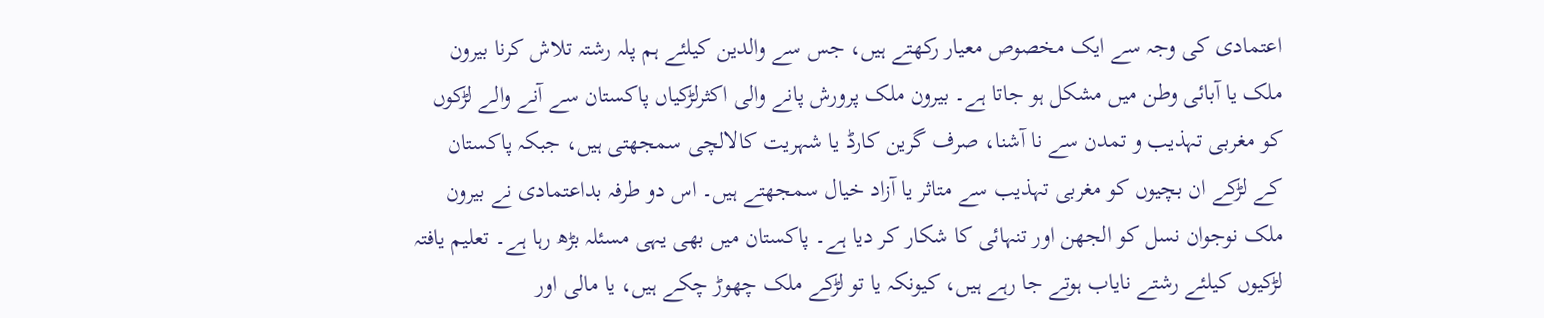اعتمادی کی وجہ سے ایک مخصوص معیار رکھتے ہیں، جس سے والدین کیلئے ہم پلہ رشتہ تلاش کرنا بیرون ملک یا آبائی وطن میں مشکل ہو جاتا ہے۔ بیرون ملک پرورش پانے والی اکثرلڑکیاں پاکستان سے آنے والے لڑکوں کو مغربی تہذیب و تمدن سے نا آشنا، صرف گرین کارڈ یا شہریت کالالچی سمجھتی ہیں، جبکہ پاکستان کے لڑکے ان بچیوں کو مغربی تہذیب سے متاثر یا آزاد خیال سمجھتے ہیں۔ اس دو طرفہ بداعتمادی نے بیرون ملک نوجوان نسل کو الجھن اور تنہائی کا شکار کر دیا ہے۔ پاکستان میں بھی یہی مسئلہ بڑھ رہا ہے۔ تعلیم یافتہ لڑکیوں کیلئے رشتے نایاب ہوتے جا رہے ہیں، کیونکہ یا تو لڑکے ملک چھوڑ چکے ہیں، یا مالی اور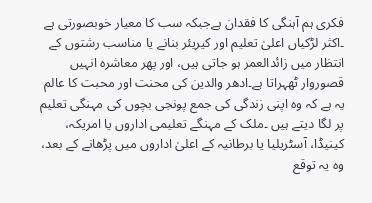فکری ہم آہنگی کا فقدان ہےجبکہ سب کا معیار خوبصورتی ہے ۔اکثر لڑکیاں اعلیٰ تعلیم اور کیریئر بنانے یا مناسب رشتوں کے انتظار میں زائدالعمر ہو جاتی ہیں، اور پھر معاشرہ انہیں قصوروار ٹھہراتا ہے۔ادھر والدین کی محنت اور محبت کا عالم یہ ہے کہ وہ اپنی زندگی کی جمع پونجی بچوں کی مہنگی تعلیم پر لگا دیتے ہیں ۔ملک کے مہنگے تعلیمی اداروں یا امریکہ، کینیڈا، آسٹریلیا یا برطانیہ کے اعلیٰ اداروں میں پڑھانے کے بعد، وہ یہ توقع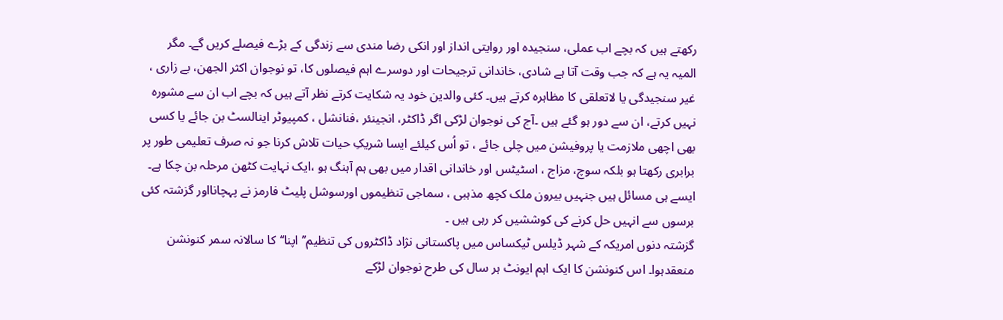رکھتے ہیں کہ بچے اب عملی، سنجیدہ اور روایتی انداز اور انکی رضا مندی سے زندگی کے بڑے فیصلے کریں گے۔ مگر المیہ یہ ہے کہ جب وقت آتا ہے شادی، خاندانی ترجیحات اور دوسرے اہم فیصلوں کا، تو نوجوان اکثر الجھن، بے زاری ، غیر سنجیدگی یا لاتعلقی کا مظاہرہ کرتے ہیں۔ کئی والدین خود یہ شکایت کرتے نظر آتے ہیں کہ بچے اب ان سے مشورہ نہیں کرتے، ان سے دور ہو گئے ہیں ۔آج کی نوجوان لڑکی اگر ڈاکٹر، انجینئر ،فنانشل ، کمپیوٹر اینالسٹ بن جائے یا کسی بھی اچھی ملازمت یا پروفیشن میں چلی جائے ، تو اُس کیلئے ایسا شریکِ حیات تلاش کرنا جو نہ صرف تعلیمی طور پر برابری رکھتا ہو بلکہ سوچ، مزاج ، اسٹیٹس اور خاندانی اقدار میں بھی ہم آہنگ ہو ،ایک نہایت کٹھن مرحلہ بن چکا ہے۔ ایسے ہی مسائل ہیں جنہیں بیرون ملک کچھ مذہبی ، سماجی تنظیموں اورسوشل پلیٹ فارمز نے پہچانااور گزشتہ کئی برسوں سے انہیں حل کرنے کی کوششیں کر رہی ہیں ۔
گزشتہ دنوں امریکہ کے شہر ڈیلس ٹیکساس میں پاکستانی نژاد ڈاکٹروں کی تنظیم’’اپنا‘‘کا سالانہ سمر کنونشن منعقدہوا۔ اس کنونشن کا ایک اہم ایونٹ ہر سال کی طرح نوجوان لڑکے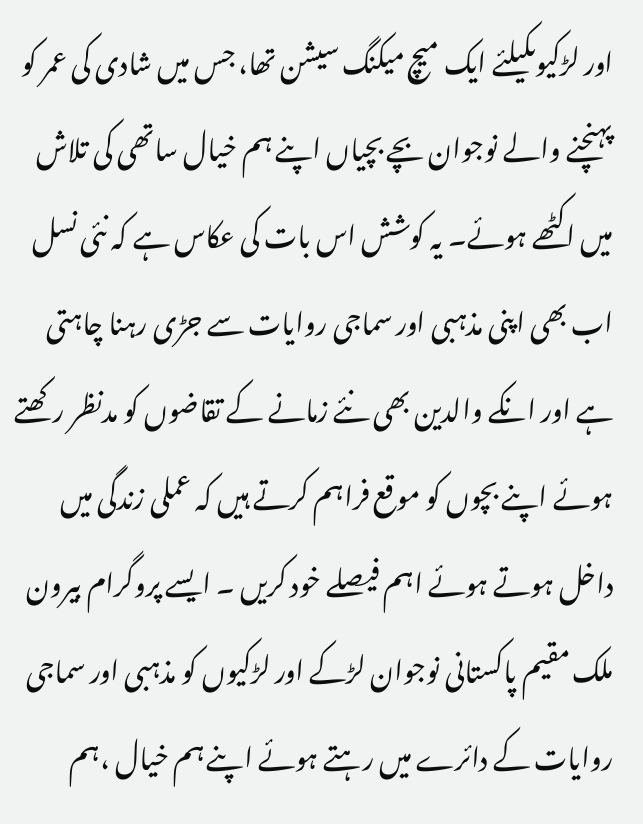اور لڑکیوںکیلئے ایک میچ میکنگ سیشن تھا، جس میں شادی کی عمر کو پہنچنے والے نوجوان بچے بچیاں اپنے ہم خیال ساتھی کی تلاش میں اکٹھے ہوئے۔ یہ کوشش اس بات کی عکاس ہے کہ نئی نسل اب بھی اپنی مذہبی اور سماجی روایات سے جڑی رہنا چاہتی ہے اور انکے والدین بھی نئے زمانے کے تقاضوں کو مدنظر رکھتے ہوئے اپنے بچوں کو موقع فراہم کرتے ہیں کہ عملی زندگی میں داخل ہوتے ہوئے اہم فیصلے خود کریں ۔ ایسے پروگرام بیرون ملک مقیم پاکستانی نوجوان لڑکے اور لڑکیوں کو مذہبی اور سماجی روایات کے دائرے میں رہتے ہوئے اپنے ہم خیال ،ہم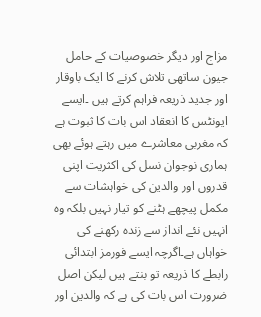مزاج اور دیگر خصوصیات کے حامل جیون ساتھی تلاش کرنے کا ایک باوقار اور جدید ذریعہ فراہم کرتے ہیں ۔ایسے ایونٹس کا انعقاد اس بات کا ثبوت ہے کہ مغربی معاشرے میں رہتے ہوئے بھی ہماری نوجوان نسل کی اکثریت اپنی قدروں اور والدین کی خواہشات سے مکمل پیچھے ہٹنے کو تیار نہیں بلکہ وہ انہیں نئے انداز سے زندہ رکھنے کی خواہاں ہے۔اگرچہ ایسے فورمز ابتدائی رابطے کا ذریعہ تو بنتے ہیں لیکن اصل ضرورت اس بات کی ہے کہ والدین اور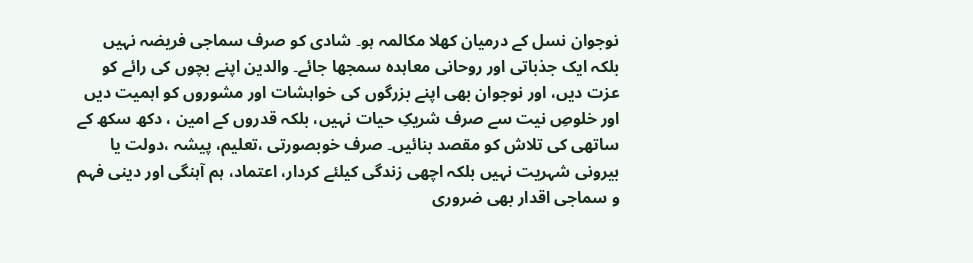نوجوان نسل کے درمیان کھلا مکالمہ ہو۔ شادی کو صرف سماجی فریضہ نہیں بلکہ ایک جذباتی اور روحانی معاہدہ سمجھا جائے۔ والدین اپنے بچوں کی رائے کو عزت دیں، اور نوجوان بھی اپنے بزرگوں کی خواہشات اور مشوروں کو اہمیت دیں اور خلوصِ نیت سے صرف شریکِ حیات نہیں، بلکہ قدروں کے امین ، دکھ سکھ کے ساتھی کی تلاش کو مقصد بنائیں۔ صرف خوبصورتی ،تعلیم، پیشہ ،دولت یا بیرونی شہریت نہیں بلکہ اچھی زندگی کیلئے کردار، اعتماد، ہم آہنگی اور دینی فہم و سماجی اقدار بھی ضروری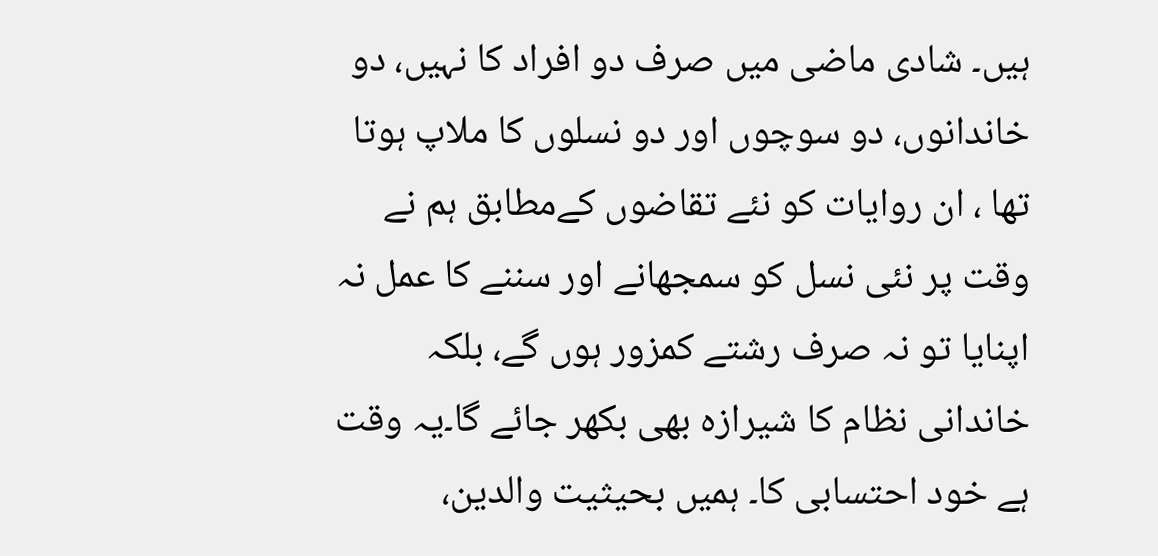ہیں۔ شادی ماضی میں صرف دو افراد کا نہیں، دو خاندانوں، دو سوچوں اور دو نسلوں کا ملاپ ہوتا تھا ، ان روایات کو نئے تقاضوں کےمطابق ہم نے وقت پر نئی نسل کو سمجھانے اور سننے کا عمل نہ اپنایا تو نہ صرف رشتے کمزور ہوں گے، بلکہ خاندانی نظام کا شیرازہ بھی بکھر جائے گا۔یہ وقت ہے خود احتسابی کا۔ ہمیں بحیثیت والدین،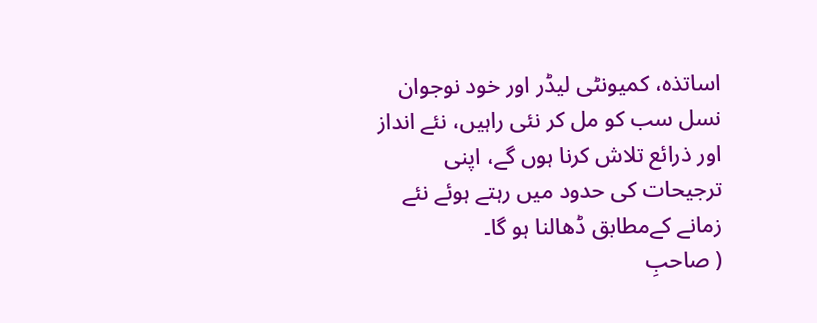اساتذہ، کمیونٹی لیڈر اور خود نوجوان نسل سب کو مل کر نئی راہیں، نئے انداز اور ذرائع تلاش کرنا ہوں گے، اپنی ترجیحات کی حدود میں رہتے ہوئے نئے زمانے کےمطابق ڈھالنا ہو گا۔
( صاحبِ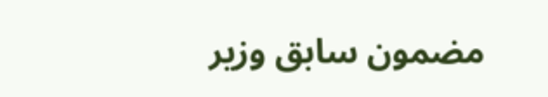مضمون سابق وزیر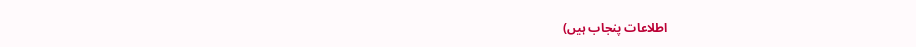اطلاعات پنجاب ہیں)